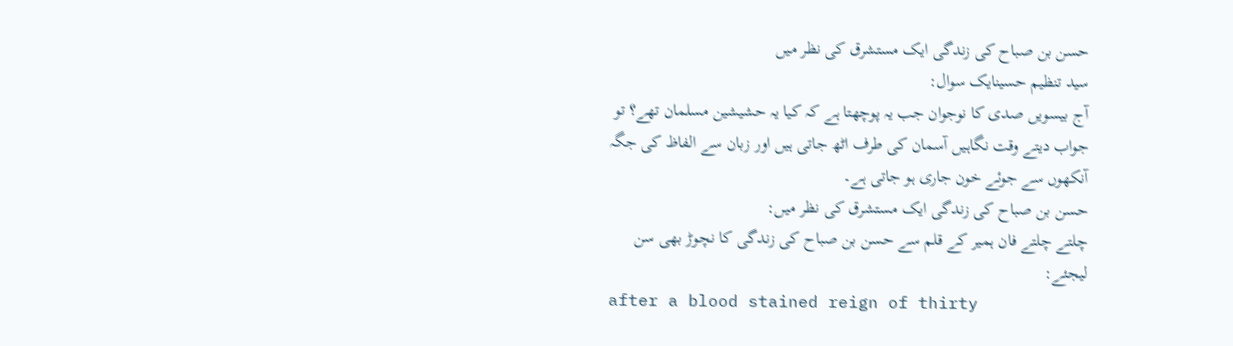حسن بن صباح کی زندگی ایک مستشرق کی نظر میں
سید تنظیم حسینایک سوال:
آج بیسویں صدی کا نوجوان جب یہ پوچھتا ہے کہ کیا یہ حشیشین مسلمان تھے؟ تو جواب دیتے وقت نگاہیں آسمان کی طرف اٹھ جاتی ہیں اور زبان سے الفاظ کی جگہ آنکھوں سے جوئے خون جاری ہو جاتی ہے۔
حسن بن صباح کی زندگی ایک مستشرق کی نظر میں:
چلتے چلتے فان ہمیر کے قلم سے حسن بن صباح کی زندگی کا نچوڑ بھی سن لیجئے:
after a blood stained reign of thirty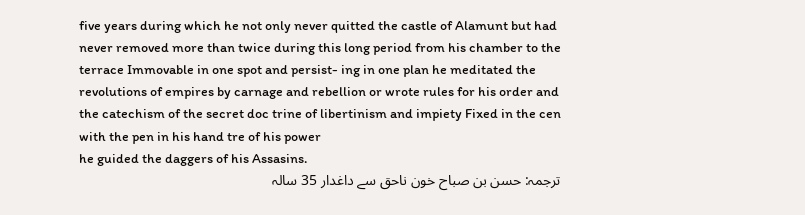five years during which he not only never quitted the castle of Alamunt but had never removed more than twice during this long period from his chamber to the terrace Immovable in one spot and persist- ing in one plan he meditated the revolutions of empires by carnage and rebellion or wrote rules for his order and the catechism of the secret doc trine of libertinism and impiety Fixed in the cen with the pen in his hand tre of his power
he guided the daggers of his Assasins.
ترجمہ: حسن بن صباح خون ناحق سے داغدار 35 سالہ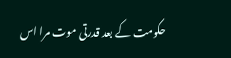حکومت کے بعد قدرتی موت مرا اس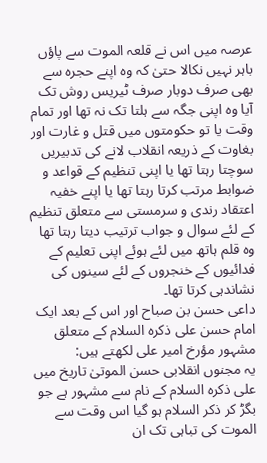عرصہ میں اس نے قلعہ الموت سے پاؤں باہر نہیں نکالا حتیٰ کہ وہ اپنے حجرہ سے بھی صرف دوبار صرف ٹیریس روش تک آیا وہ اپنی جگہ سے ہلتا تک نہ تھا اور تمام وقت یا تو حکومتوں میں قتل و غارت اور بغاوت کے ذریعہ انقلاب لانے کی تدبیریں سوچتا رہتا تھا یا اپنی تنظیم کے قواعد و ضوابط مرتب کرتا رہتا تھا یا اپنے خفیہ اعتقاد رندی و سرمستی سے متعلق تنظیم کے لئے سوال و جواب ترتیب دیتا رہتا تھا وہ قلم ہاتھ میں لئے ہوئے اپنی تعلیم کے فدائیوں کے خنجروں کے لئے سینوں کی نشاندہی کرتا تھا۔
داعی حسن بن صباح اور اس کے بعد ایک امام حسن علی ذکرہ السلام کے متعلق مشہور مؤرخ امیر علی لکھتے ہیں:
یہ مجنوں انقلابی حسن الموتیٰ تاریخ میں علی ذکرہ السلام کے نام سے مشہور ہے جو بگڑ کر ذکر السلام ہو گیا اس وقت سے الموت کی تباہی تک ان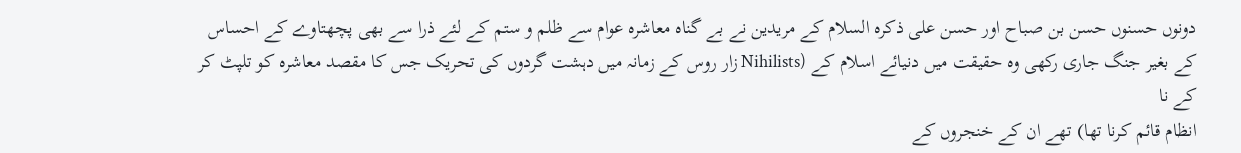دونوں حسنوں حسن بن صباح اور حسن علی ذکرہ السلام کے مریدین نے بے گناہ معاشرہ عوام سے ظلم و ستم کے لئے ذرا سے بھی پچھتاوے کے احساس کے بغیر جنگ جاری رکھی وہ حقیقت میں دنیائے اسلام کے (Nihilists زار روس کے زمانہ میں دہشت گردوں کی تحریک جس کا مقصد معاشرہ کو تلپٹ کر کے نا
انظام قائم کرنا تھا) تھے ان کے خنجروں کے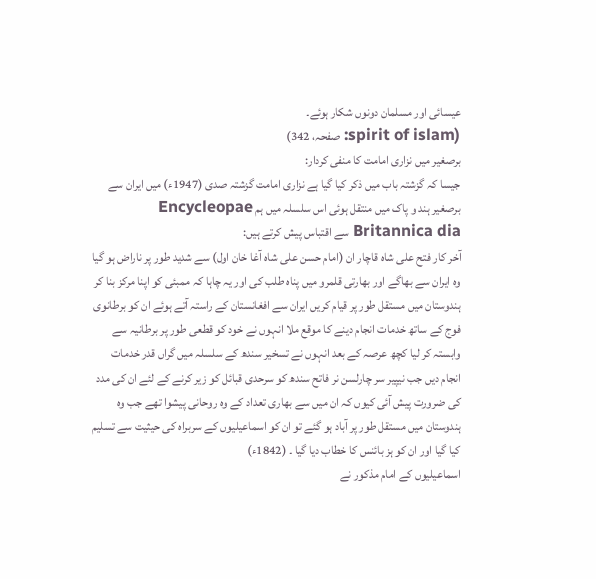عیسائی اور مسلمان دونوں شکار ہوئے۔
(spirit of islam: صفحہ، 342)
برصغیر میں نزاری امامت کا منفی کردار:
جیسا کہ گزشتہ باب میں ذکر کیا گیا ہے نزاری امامت گزشتہ صدی (1947ء) میں ایران سے برصغیر ہند و پاک میں منتقل ہوئی اس سلسلہ میں ہم Encycleopae Britannica dia سے اقتباس پیش کرتے ہیں:
آخر کار فتح علی شاه قاچار ان (امام حسن علی شاہ آغا خان اول) سے شدید طور پر ناراض ہو گیا وہ ایران سے بھاگے اور بھارتی قلمرو میں پناہ طلب کی اور یہ چاہا کہ ممبئی کو اپنا مرکز بنا کر ہندوستان میں مستقل طور پر قیام کریں ایران سے افغانستان کے راستہ آتے ہوئے ان کو برطانوی فوج کے ساتھ خدمات انجام دینے کا موقع ملا انہوں نے خود کو قطعی طور پر برطانیہ سے وابستہ کر لیا کچھ عرصہ کے بعد انہوں نے تسخیر سندھ کے سلسلہ میں گراں قدر خدمات انجام دیں جب نیپیر سر چارلسن نر فاتح سندھ کو سرحدی قبائل کو زیر کرنے کے لئے ان کی مدد کی ضرورت پیش آئی کیوں کہ ان میں سے بھاری تعداد کے وہ روحانی پیشوا تھے جب وہ ہندوستان میں مستقل طور پر آباد ہو گئے تو ان کو اسماعیلیوں کے سربراہ کی حیثیت سے تسلیم کیا گیا اور ان کو ہز بائنس کا خطاب دیا گیا ۔ (1842ء)
اسماعیلیوں کے امام مذکور نے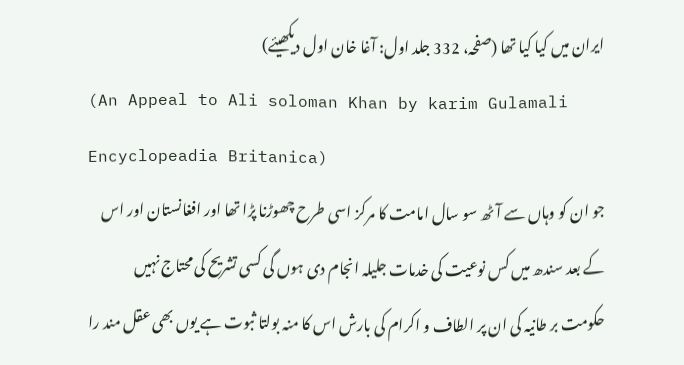ایران میں کیا کیا تھا (صفحہ، 332 جلد اول: آغا خان اول دیکھیئے)
(An Appeal to Ali soloman Khan by karim Gulamali Encyclopeadia Britanica)
جو ان کو وہاں سے آٹھ سو سال امامت کا مرکز اسی طرح چھوڑنا پڑا تھا اور افغانستان اور اس کے بعد سندھ میں کس نوعیت کی خدمات جلیلہ انجام دی ہوں گی کسی تشریح کی محتاج نہیں حکومت بر طانیہ کی ان پر الطاف و اکرام کی بارش اس کا منہ بولتا ثبوت ہے یوں بھی عقل مند را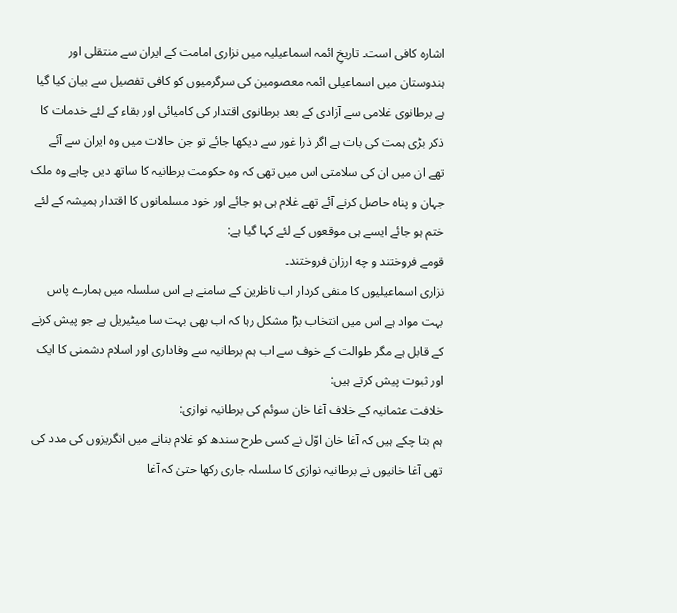اشارہ کافی است۔ تاریخِ ائمہ اسماعیلیہ میں نزاری امامت کے ایران سے منتقلی اور ہندوستان میں اسماعیلی ائمہ معصومین کی سرگرمیوں کو کافی تفصیل سے بیان کیا گیا ہے برطانوی غلامی سے آزادی کے بعد برطانوی اقتدار کی کامیائی اور بقاء کے لئے خدمات کا ذکر بڑی ہمت کی بات ہے اگر ذرا غور سے دیکھا جائے تو جن حالات میں وہ ایران سے آئے تھے ان میں ان کی سلامتی اس میں تھی کہ وہ حکومت برطانیہ کا ساتھ دیں چاہے وہ ملک جہان و پناه حاصل کرنے آئے تھے غلام ہی ہو جائے اور خود مسلمانوں کا اقتدار ہمیشہ کے لئے ختم ہو جائے ایسے ہی موقعوں کے لئے کہا گیا ہے:
قومے فروختند و چه ارزان فروختند۔
نزاری اسماعیلیوں کا منفی کردار اب ناظرین کے سامنے ہے اس سلسلہ میں ہمارے پاس بہت مواد ہے اس میں انتخاب بڑا مشکل رہا کہ اب بھی بہت سا میٹیریل ہے جو پیش کرنے کے قابل ہے مگر طوالت کے خوف سے اب ہم برطانیہ سے وفاداری اور اسلام دشمنی کا ایک اور ثبوت پیش کرتے ہیں:
خلافت عثمانیہ کے خلاف آغا خان سوئم کی برطانیہ نوازی:
ہم بتا چکے ہیں کہ آغا خان اوّل نے کسی طرح سندھ کو غلام بنانے میں انگریزوں کی مدد کی تھی آغا خانیوں نے برطانیہ نوازی کا سلسلہ جاری رکھا حتیٰ کہ آغا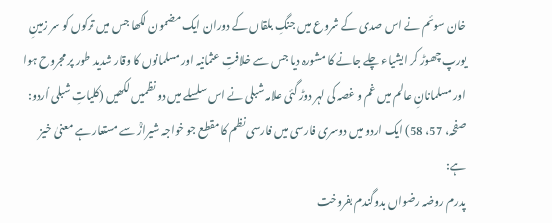خان سوئم نے اس صدی کے شروع میں جنگِ بلقاں کے دوران ایک مضمون لکھا جس میں ترکوں کو سر زمینِ یورپ چھوڑ کر ایشیاء چلے جانے کا مشورہ دیا جس سے خلافتِ عثمانیہ اور مسلمانوں کا وقار شدید طور پر مجروح ہوا اور مسلمانانِ عالم میں غم و غصہ کی لہر دوڑ گئی علامہ شبلی نے اس سلسلے میں دو نظمیں لکھیں (کلیاتِ شبلی اُردو: صفحہ، 57، 58) ایک اردو میں دوسری فارسی میں فارسی نظم کا مقطع جو خواجہ شیرازؒ سے مستعار ہے معنیٰ خیز ہے:
پدرم روضہ رضواں بدوگندم بفروخت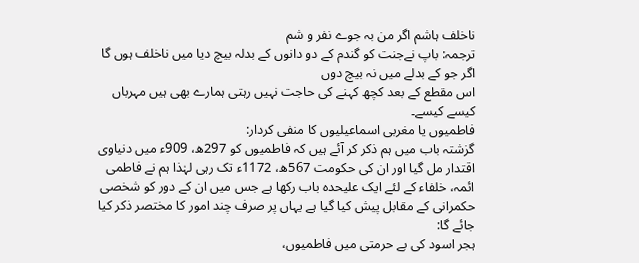ناخلف ہاشم اگر من بہ جوے نفر و شم
ترجمہ: باپ نےجنت کو گندم کے دو دانوں کے بدلہ بیچ دیا میں ناخلف ہوں گا اگر جو کے بدلے میں نہ بیچ دوں
اس مقطع کے بعد کچھ کہنے کی حاجت نہیں رہتی ہمارے بھی ہیں مہرباں کیسے کیسے۔
فاطمیوں یا مغربی اسماعیلیوں کا منفی کردار:
گزشتہ باب میں ہم ذکر کر آئے ہیں کہ فاطمیوں کو 297ھ، 909ء میں دنیاوی اقتدار مل گیا اور ان کی حکومت 567ھ، 1172ء تک رہی لہٰذا ہم نے فاطمی ائمہ، خلفاء کے لئے ایک علیحدہ باب رکھا ہے جس میں ان کے دور کو شخصی حکمرانی کے مقابل پیش کیا گیا ہے یہاں پر صرف چند امور کا مختصر ذکر کیا جائے گا:
ہجر اسود کی بے حرمتی میں فاطمیوں،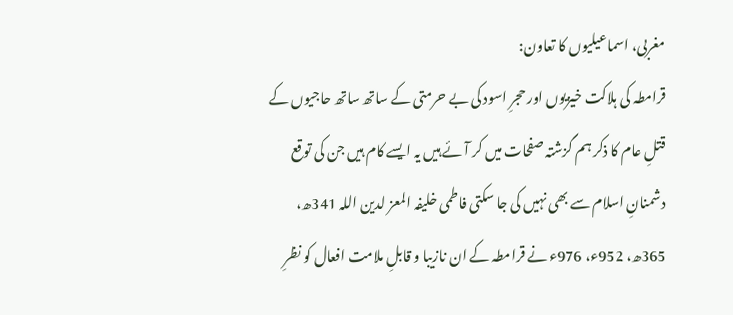مغربی، اسماعیلیوں کا تعاون:
قرامطہ کی ہلاکت خیزیوں اور حجرِ اسود کی بے حرمتی کے ساتھ ساتھ حاجیوں کے قتلِ عام کا ذکر ہم گزشتہ صفحات میں کر آئے ہیں یہ ایسے کام ہیں جن کی توقع دشمنانِ اسلام سے بھی نہیں کی جا سکتی فاطمی خلیفہ المعز لدين اللہ 341ھ، 365ھ، 952ء، 976ء نے قرامطہ کے ان نازیبا و قابلِ ملامت افعال کو نظرِ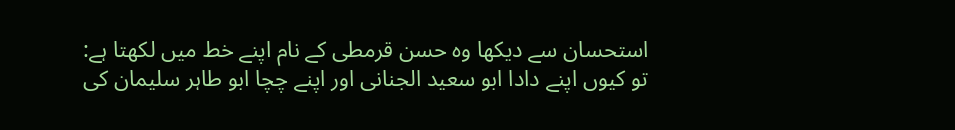استحسان سے دیکھا وہ حسن قرمطی کے نام اپنے خط میں لکھتا ہے:
تو کیوں اپنے دادا ابو سعید الجنانی اور اپنے چچا ابو طاہر سلیمان کی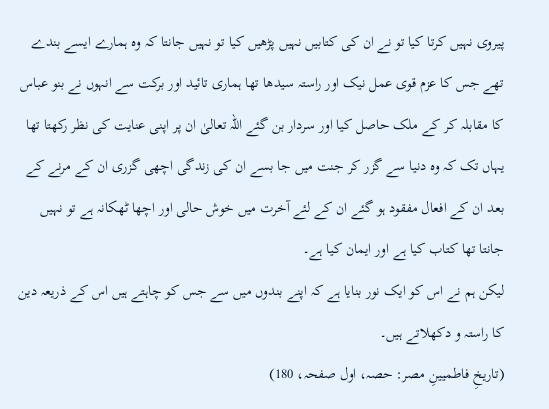پیروی نہیں کرتا کیا تو نے ان کی کتابیں نہیں پڑھیں کیا تو نہیں جانتا کہ وہ ہمارے ایسے بندے تھے جس کا عزم قوی عمل نیک اور راستہ سیدھا تھا ہماری تائید اور برکت سے انہوں نے بنو عباس کا مقابلہ کر کے ملک حاصل کیا اور سردار بن گئے اللہ تعالیٰ ان پر اپنی عنایت کی نظر رکھتا تھا یہاں تک کہ وہ دنیا سے گزر کر جنت میں جا بسے ان کی زندگی اچھی گزری ان کے مرنے کے بعد ان کے افعال مفقود ہو گئے ان کے لئے آخرت میں خوش حالی اور اچھا ٹھکانہ ہے تو نہیں جانتا تھا کتاب کیا ہے اور ایمان کیا ہے۔
لیکن ہم نے اس کو ایک نور بنایا ہے کہ اپنے بندوں میں سے جس کو چاہتے ہیں اس کے ذریعہ دین کا راستہ و دکھلاتے ہیں۔
(تاریخِ فاطمیینِ مصر: حصہ، اول صفحہ، 180)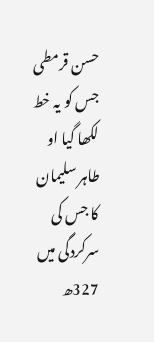حسن قرمطی جس کو یہ خط لکھا گیا او طاہر سلیمان کا جس کی سرکردگی میں 327ھ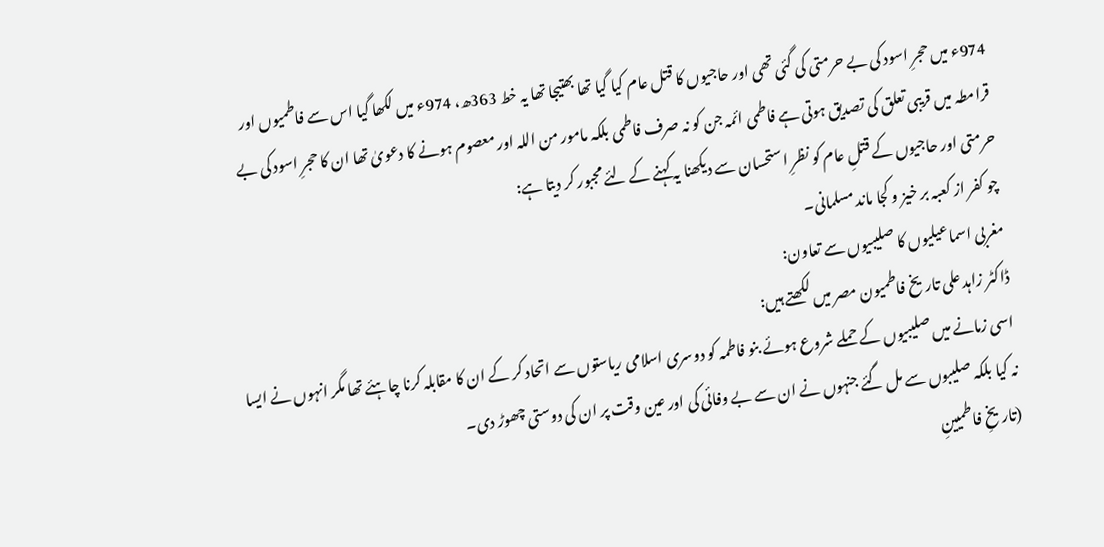974ء میں حجرِ اسود کی بے حرمتی کی گئی تھی اور حاجیوں کا قتل عام کیا گیا تھا بھتیجا تھا یہ خط 363ھ، 974ء میں لکھا گیا اس سے فاطمیوں اور قرامطہ میں قریبی تعلق کی تصدیق ہوتی ہے فاطمی ائمہ جن کو نہ صرف فاطمی بلکہ مامور من اللہ اور معصوم ہونے کا دعویٰ تھا ان کا حجرِ اسود کی بے حرمتی اور حاجیوں کے قتلِ عام کو نظرِ استحسان سے دیکھنا یہ کہنے کے لئے مجبور کر دیتا ہے:
چو کفر از کعبہ بر خیز و کجا ماند مسلمانی۔
مغربی اسماعیلیوں کا صلیبیوں سے تعاون:
ڈاکٹر زاہد علی تاریخ فاطمیون مصر میں لکھتے ہیں:
اسی زمانے میں صلیبیوں کے حملے شروع ہوئے بنو فاطمہ کو دوسری اسلامی ریاستوں سے اتحاد کر کے ان کا مقابلہ کرنا چاہئے تھا مگر انہوں نے ایسا نہ کیا بلکہ صلیبوں سے مل گئے جنہوں نے ان سے بے وفائی کی اور عین وقت پر ان کی دوستی چھوڑ دی۔
(تاریخِ فاطمیینِ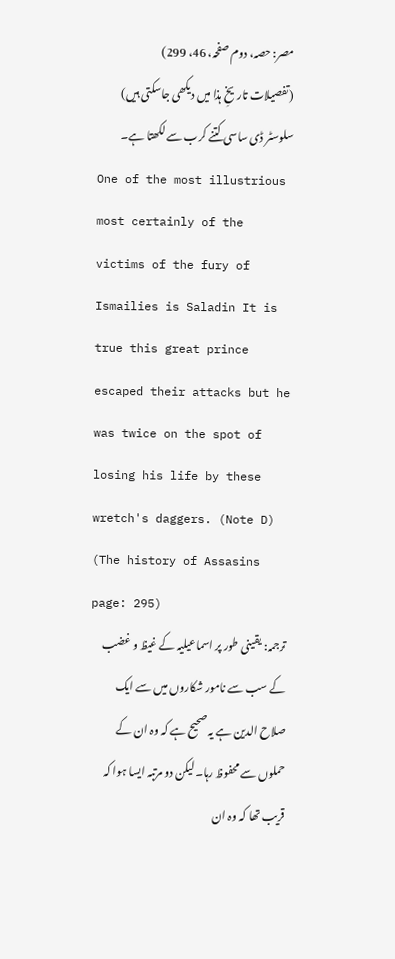مصر: حصہ، دوم صفحہ، 46، 299)
(تفصیلات تاریخِ ہذا میں دیکھی جاسکتی ہیں)
سلوسٹر ڈی ساسی کتنے کرب سے لکھتا ہے۔
One of the most illustrious most certainly of the victims of the fury of Ismailies is Saladin It is true this great prince escaped their attacks but he was twice on the spot of losing his life by these wretch's daggers. (Note D)
(The history of Assasins page: 295)
ترجمہ: یقینی طور پر اسماعیلیہ کے غیظ و غضب کے سب سے نامور شکاروں میں سے ایک صلاح الدین ہے یہ صحیح ہے کہ وہ ان کے حملوں سے محفوظ رہا۔ لیکن دو مرتبہ ایسا ہوا کہ قریب تھا کہ وہ ان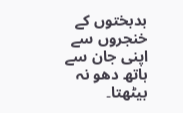بدبختوں کے خنجروں سے اپنی جان سے ہاتھ دھو نہ بیٹھتا۔